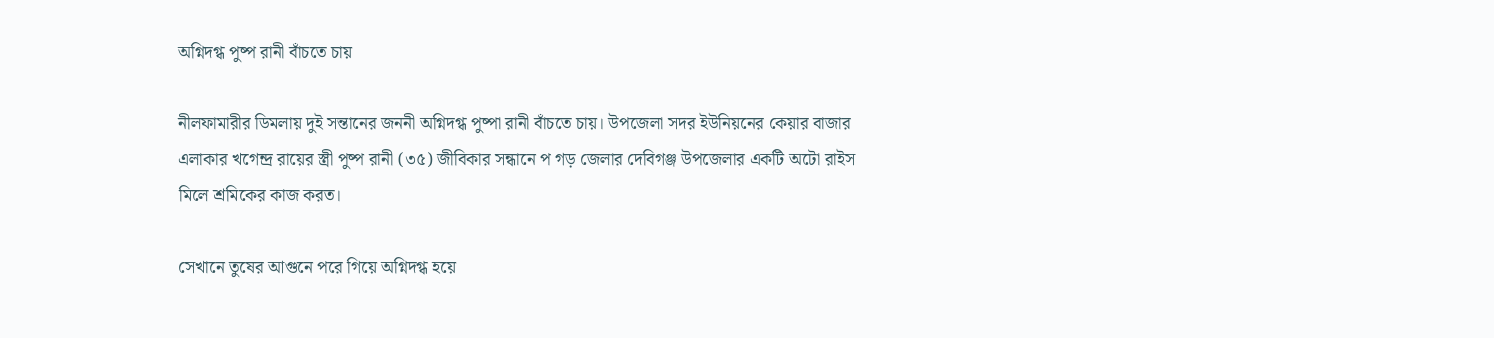অগ্নিদগ্ধ পুষ্প রানী বাঁচতে চায়

নীলফামারীর ডিমলায় দুই সন্তানের জননী অগ্নিদগ্ধ পুষ্পা রানী বাঁচতে চায়। উপজেলা সদর ইউনিয়নের কেয়ার বাজার এলাকার খগেন্দ্র রায়ের স্ত্রী পুষ্প রানী (৩৫) জীবিকার সন্ধানে প গড় জেলার দেবিগঞ্জ উপজেলার একটি অটো রাইস মিলে শ্রমিকের কাজ করত।

সেখানে তুষের আগুনে পরে গিয়ে অগ্নিদগ্ধ হয়ে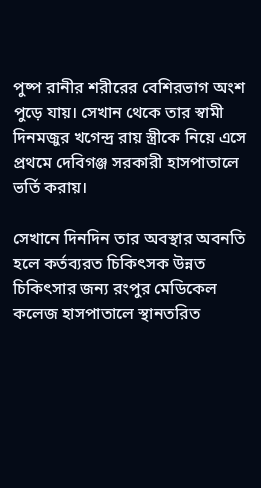পুষ্প রানীর শরীরের বেশিরভাগ অংশ পুড়ে যায়। সেখান থেকে তার স্বামী দিনমজুর খগেন্দ্র রায় স্ত্রীকে নিয়ে এসে প্রথমে দেবিগঞ্জ সরকারী হাসপাতালে ভর্তি করায়।

সেখানে দিনদিন তার অবস্থার অবনতি হলে কর্তব্যরত চিকিৎসক উন্নত চিকিৎসার জন্য রংপুর মেডিকেল কলেজ হাসপাতালে স্থানতরিত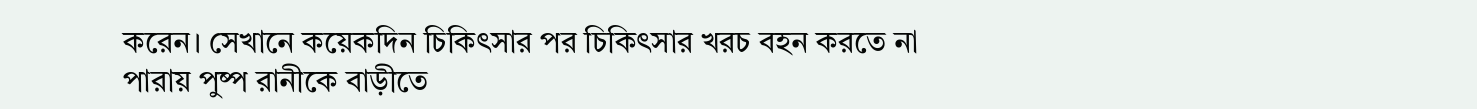করেন। সেখানে কয়েকদিন চিকিৎসার পর চিকিৎসার খরচ বহন করতে না পারায় পুষ্প রানীকে বাড়ীতে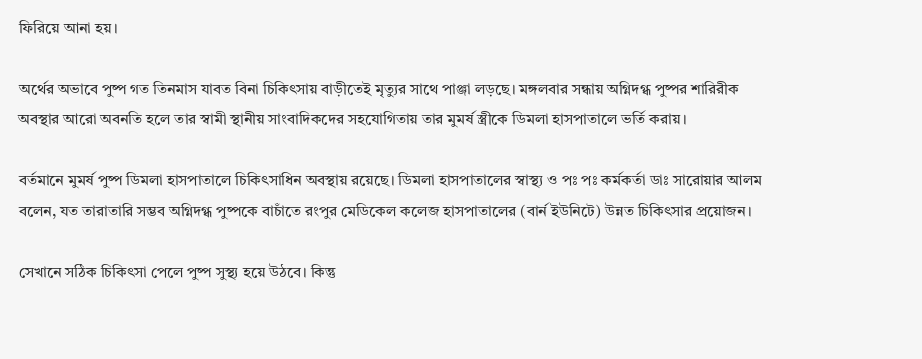ফিরিয়ে আনা হয়।

অর্থের অভাবে পুষ্প গত তিনমাস যাবত বিনা চিকিৎসায় বাড়ীতেই মৃত্যুর সাথে পাঞ্জা লড়ছে। মঙ্গলবার সন্ধায় অগ্নিদগ্ধ পুষ্পর শারিরীক অবস্থার আরো অবনতি হলে তার স্বামী স্থানীয় সাংবাদিকদের সহযোগিতায় তার মুমর্ষ স্ত্রীকে ডিমলা হাসপাতালে ভর্তি করায়।

বর্তমানে মুমর্ষ পুষ্প ডিমলা হাসপাতালে চিকিৎসাধিন অবস্থায় রয়েছে। ডিমলা হাসপাতালের স্বাস্থ্য ও পঃ পঃ কর্মকর্তা ডাঃ সারোয়ার আলম বলেন, যত তারাতারি সম্ভব অগ্নিদগ্ধ পুষ্পকে বাচাঁতে রংপুর মেডিকেল কলেজ হাসপাতালের (বার্ন ইউনিটে) উন্নত চিকিৎসার প্রয়োজন।

সেখানে সঠিক চিকিৎসা পেলে পুষ্প সুস্থ্য হয়ে উঠবে। কিন্তু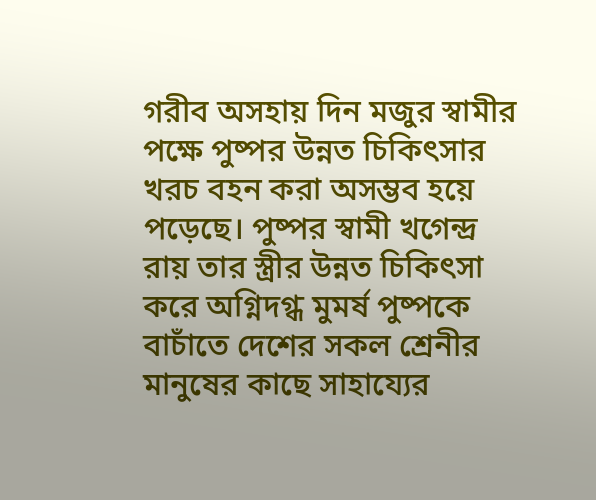গরীব অসহায় দিন মজুর স্বামীর পক্ষে পুষ্পর উন্নত চিকিৎসার খরচ বহন করা অসম্ভব হয়ে পড়েছে। পুষ্পর স্বামী খগেন্দ্র রায় তার স্ত্রীর উন্নত চিকিৎসা করে অগ্নিদগ্ধ মুমর্ষ পুষ্পকে বাচাঁতে দেশের সকল শ্রেনীর মানুষের কাছে সাহায্যের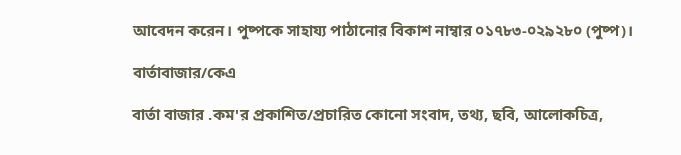আবেদন করেন। পুষ্পকে সাহায্য পাঠানোর বিকাশ নাম্বার ০১৭৮৩-০২৯২৮০ (পুষ্প)।

বার্তাবাজার/কেএ

বার্তা বাজার .কম'র প্রকাশিত/প্রচারিত কোনো সংবাদ, তথ্য, ছবি, আলোকচিত্র,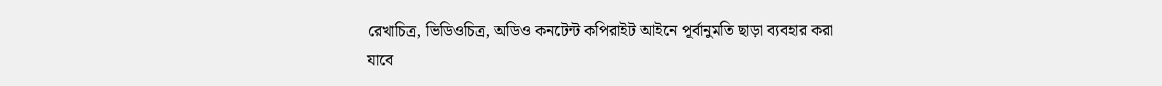রেখাচিত্র, ভিডিওচিত্র, অডিও কনটেন্ট কপিরাইট আইনে পূর্বানুমতি ছাড়া ব্যবহার করা যাবে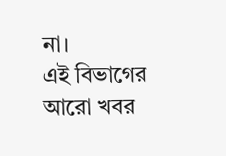না।
এই বিভাগের আরো খবর